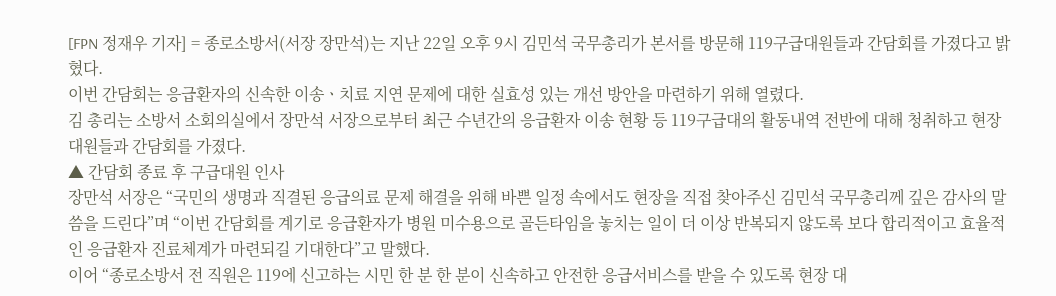[FPN 정재우 기자] = 종로소방서(서장 장만석)는 지난 22일 오후 9시 김민석 국무총리가 본서를 방문해 119구급대원들과 간담회를 가졌다고 밝혔다.
이번 간담회는 응급환자의 신속한 이송ㆍ치료 지연 문제에 대한 실효성 있는 개선 방안을 마련하기 위해 열렸다.
김 총리는 소방서 소회의실에서 장만석 서장으로부터 최근 수년간의 응급환자 이송 현황 등 119구급대의 활동내역 전반에 대해 청취하고 현장 대원들과 간담회를 가졌다.
▲ 간담회 종료 후 구급대원 인사
장만석 서장은 “국민의 생명과 직결된 응급의료 문제 해결을 위해 바쁜 일정 속에서도 현장을 직접 찾아주신 김민석 국무총리께 깊은 감사의 말씀을 드린다”며 “이번 간담회를 계기로 응급환자가 병원 미수용으로 골든타임을 놓치는 일이 더 이상 반복되지 않도록 보다 합리적이고 효율적인 응급환자 진료체계가 마련되길 기대한다”고 말했다.
이어 “종로소방서 전 직원은 119에 신고하는 시민 한 분 한 분이 신속하고 안전한 응급서비스를 받을 수 있도록 현장 대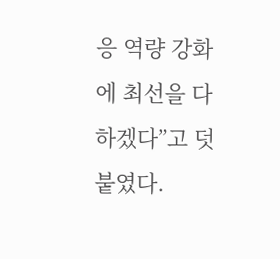응 역량 강화에 최선을 다하겠다”고 덧붙였다.